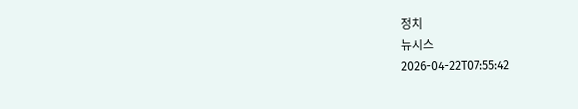정치
뉴시스
2026-04-22T07:55:42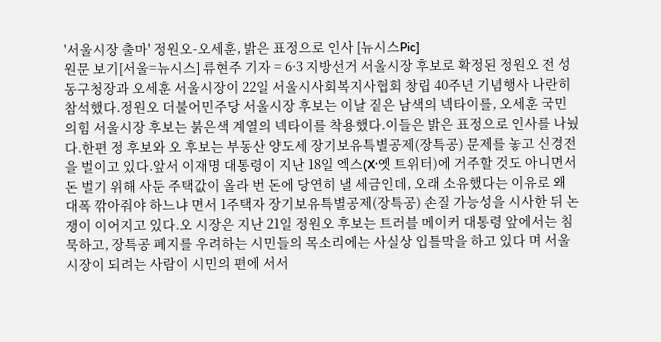'서울시장 출마' 정원오-오세훈, 밝은 표정으로 인사 [뉴시스Pic]
원문 보기[서울=뉴시스] 류현주 기자 = 6·3 지방선거 서울시장 후보로 확정된 정원오 전 성동구청장과 오세훈 서울시장이 22일 서울시사회복지사협회 창립 40주년 기념행사 나란히 참석했다.정원오 더불어민주당 서울시장 후보는 이날 짙은 남색의 넥타이를, 오세훈 국민의힘 서울시장 후보는 붉은색 계열의 넥타이를 착용했다.이들은 밝은 표정으로 인사를 나눴다.한편 정 후보와 오 후보는 부동산 양도세 장기보유특별공제(장특공) 문제를 놓고 신경전을 벌이고 있다.앞서 이재명 대통령이 지난 18일 엑스(X·옛 트위터)에 거주할 것도 아니면서 돈 벌기 위해 사둔 주택값이 올라 번 돈에 당연히 낼 세금인데, 오래 소유했다는 이유로 왜 대폭 깎아줘야 하느냐 면서 1주택자 장기보유특별공제(장특공) 손질 가능성을 시사한 뒤 논쟁이 이어지고 있다.오 시장은 지난 21일 정원오 후보는 트러블 메이커 대통령 앞에서는 침묵하고, 장특공 폐지를 우려하는 시민들의 목소리에는 사실상 입틀막을 하고 있다 며 서울시장이 되려는 사람이 시민의 편에 서서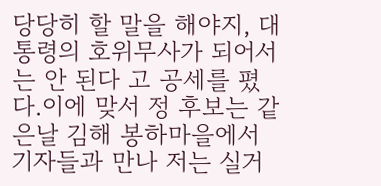당당히 할 말을 해야지, 대통령의 호위무사가 되어서는 안 된다 고 공세를 폈다.이에 맞서 정 후보는 같은날 김해 봉하마을에서 기자들과 만나 저는 실거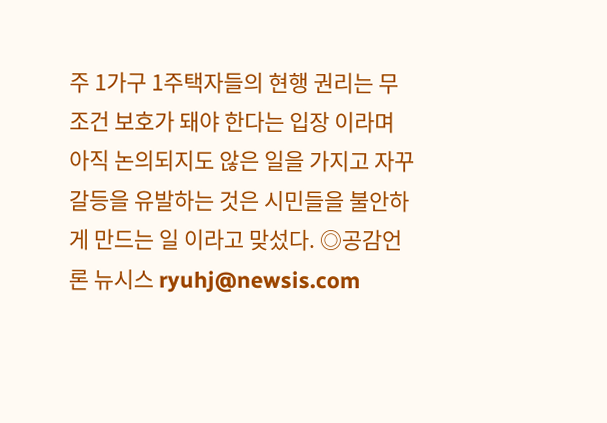주 1가구 1주택자들의 현행 권리는 무조건 보호가 돼야 한다는 입장 이라며 아직 논의되지도 않은 일을 가지고 자꾸 갈등을 유발하는 것은 시민들을 불안하게 만드는 일 이라고 맞섰다. ◎공감언론 뉴시스 ryuhj@newsis.com